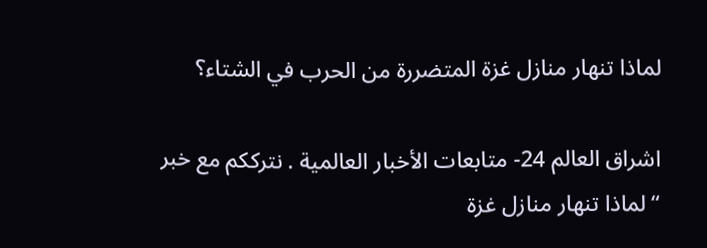لماذا تنهار منازل غزة المتضررة من الحرب في الشتاء؟

اشراق العالم 24- متابعات الأخبار العالمية . نترككم مع خبر “لماذا تنهار منازل غزة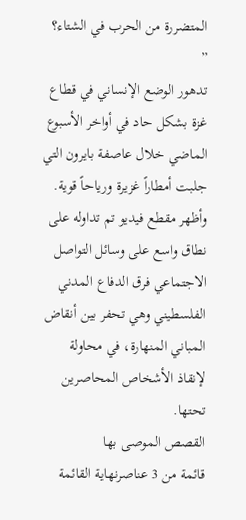المتضررة من الحرب في الشتاء؟
”
تدهور الوضع الإنساني في قطاع غزة بشكل حاد في أواخر الأسبوع الماضي خلال عاصفة بايرون التي جلبت أمطاراً غزيرة ورياحاً قوية.
وأظهر مقطع فيديو تم تداوله على نطاق واسع على وسائل التواصل الاجتماعي فرق الدفاع المدني الفلسطيني وهي تحفر بين أنقاض المباني المنهارة، في محاولة لإنقاذ الأشخاص المحاصرين تحتها.
القصص الموصى بها
قائمة من 3 عناصرنهاية القائمة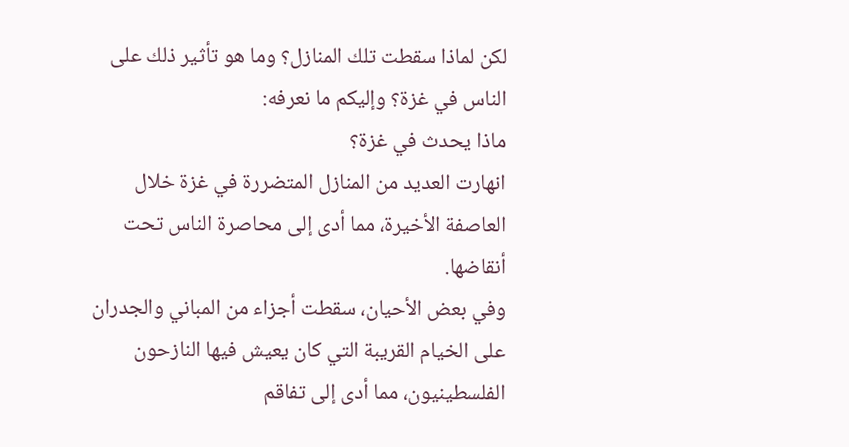لكن لماذا سقطت تلك المنازل؟ وما هو تأثير ذلك على الناس في غزة؟ وإليكم ما نعرفه:
ماذا يحدث في غزة؟
انهارت العديد من المنازل المتضررة في غزة خلال العاصفة الأخيرة، مما أدى إلى محاصرة الناس تحت أنقاضها.
وفي بعض الأحيان، سقطت أجزاء من المباني والجدران على الخيام القريبة التي كان يعيش فيها النازحون الفلسطينيون، مما أدى إلى تفاقم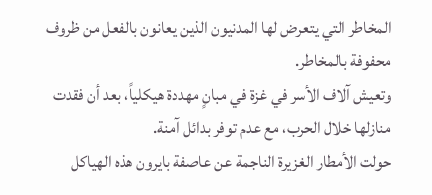المخاطر التي يتعرض لها المدنيون الذين يعانون بالفعل من ظروف محفوفة بالمخاطر.
وتعيش آلاف الأسر في غزة في مبانٍ مهددة هيكلياً، بعد أن فقدت منازلها خلال الحرب، مع عدم توفر بدائل آمنة.
حولت الأمطار الغزيرة الناجمة عن عاصفة بايرون هذه الهياكل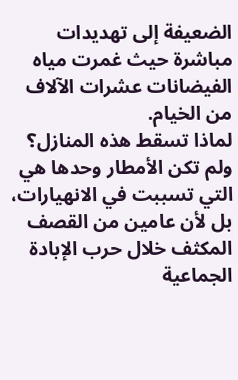الضعيفة إلى تهديدات مباشرة حيث غمرت مياه الفيضانات عشرات الآلاف من الخيام.
لماذا تسقط هذه المنازل؟
ولم تكن الأمطار وحدها هي التي تسببت في الانهيارات، بل لأن عامين من القصف المكثف خلال حرب الإبادة الجماعية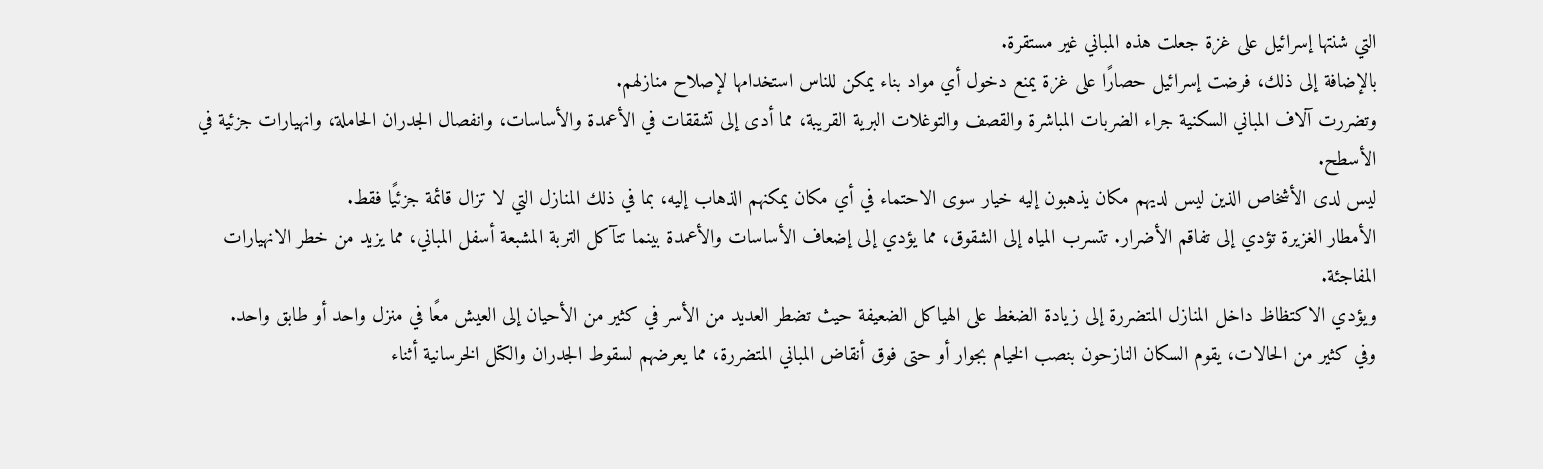التي شنتها إسرائيل على غزة جعلت هذه المباني غير مستقرة.
بالإضافة إلى ذلك، فرضت إسرائيل حصارًا على غزة يمنع دخول أي مواد بناء يمكن للناس استخدامها لإصلاح منازلهم.
وتضررت آلاف المباني السكنية جراء الضربات المباشرة والقصف والتوغلات البرية القريبة، مما أدى إلى تشققات في الأعمدة والأساسات، وانفصال الجدران الحاملة، وانهيارات جزئية في الأسطح.
ليس لدى الأشخاص الذين ليس لديهم مكان يذهبون إليه خيار سوى الاحتماء في أي مكان يمكنهم الذهاب إليه، بما في ذلك المنازل التي لا تزال قائمة جزئيًا فقط.
الأمطار الغزيرة تؤدي إلى تفاقم الأضرار. تتسرب المياه إلى الشقوق، مما يؤدي إلى إضعاف الأساسات والأعمدة بينما تتآكل التربة المشبعة أسفل المباني، مما يزيد من خطر الانهيارات المفاجئة.
ويؤدي الاكتظاظ داخل المنازل المتضررة إلى زيادة الضغط على الهياكل الضعيفة حيث تضطر العديد من الأسر في كثير من الأحيان إلى العيش معًا في منزل واحد أو طابق واحد.
وفي كثير من الحالات، يقوم السكان النازحون بنصب الخيام بجوار أو حتى فوق أنقاض المباني المتضررة، مما يعرضهم لسقوط الجدران والكتل الخرسانية أثناء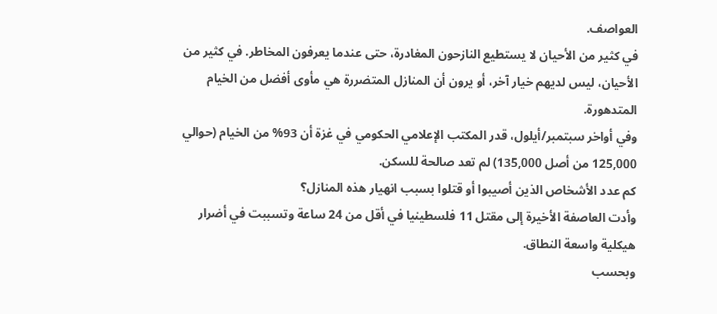العواصف.
في كثير من الأحيان لا يستطيع النازحون المغادرة، حتى عندما يعرفون المخاطر. في كثير من الأحيان، ليس لديهم خيار آخر، أو يرون أن المنازل المتضررة هي مأوى أفضل من الخيام المتدهورة.
وفي أواخر سبتمبر/أيلول، قدر المكتب الإعلامي الحكومي في غزة أن 93% من الخيام (حوالي 125,000 من أصل 135,000) لم تعد صالحة للسكن.
كم عدد الأشخاص الذين أصيبوا أو قتلوا بسبب انهيار هذه المنازل؟
وأدت العاصفة الأخيرة إلى مقتل 11 فلسطينيا في أقل من 24 ساعة وتسببت في أضرار هيكلية واسعة النطاق.
وبحسب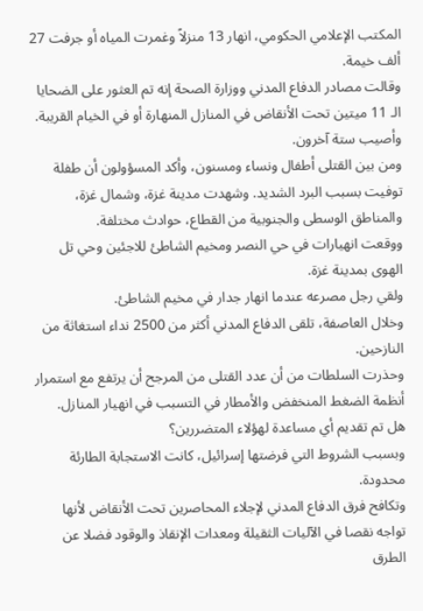المكتب الإعلامي الحكومي، انهار 13 منزلاً وغمرت المياه أو جرفت 27 ألف خيمة.
وقالت مصادر الدفاع المدني ووزارة الصحة إنه تم العثور على الضحايا الـ 11 ميتين تحت الأنقاض في المنازل المنهارة أو في الخيام القريبة. وأصيب ستة آخرون.
ومن بين القتلى أطفال ونساء ومسنون، وأكد المسؤولون أن طفلة توفيت بسبب البرد الشديد. وشهدت مدينة غزة، وشمال غزة، والمناطق الوسطى والجنوبية من القطاع، حوادث مختلفة.
ووقعت انهيارات في حي النصر ومخيم الشاطئ للاجئين وحي تل الهوى بمدينة غزة.
ولقي رجل مصرعه عندما انهار جدار في مخيم الشاطئ.
وخلال العاصفة، تلقى الدفاع المدني أكثر من 2500 نداء استغاثة من النازحين.
وحذرت السلطات من أن عدد القتلى من المرجح أن يرتفع مع استمرار أنظمة الضغط المنخفض والأمطار في التسبب في انهيار المنازل.
هل تم تقديم أي مساعدة لهؤلاء المتضررين؟
وبسبب الشروط التي فرضتها إسرائيل، كانت الاستجابة الطارئة محدودة.
وتكافح فرق الدفاع المدني لإجلاء المحاصرين تحت الأنقاض لأنها تواجه نقصا في الآليات الثقيلة ومعدات الإنقاذ والوقود فضلا عن الطرق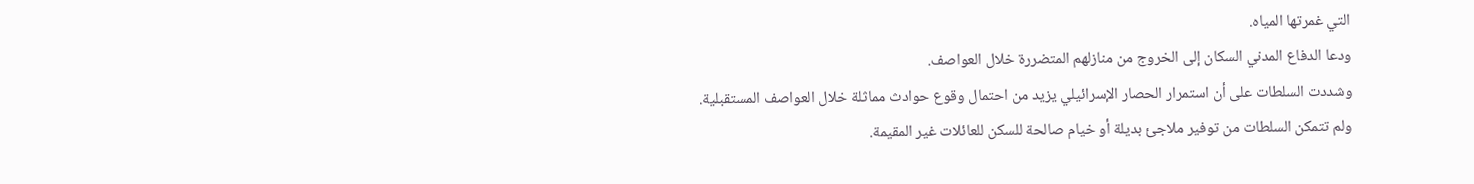التي غمرتها المياه.
ودعا الدفاع المدني السكان إلى الخروج من منازلهم المتضررة خلال العواصف.
وشددت السلطات على أن استمرار الحصار الإسرائيلي يزيد من احتمال وقوع حوادث مماثلة خلال العواصف المستقبلية.
ولم تتمكن السلطات من توفير ملاجئ بديلة أو خيام صالحة للسكن للعائلات غير المقيمة.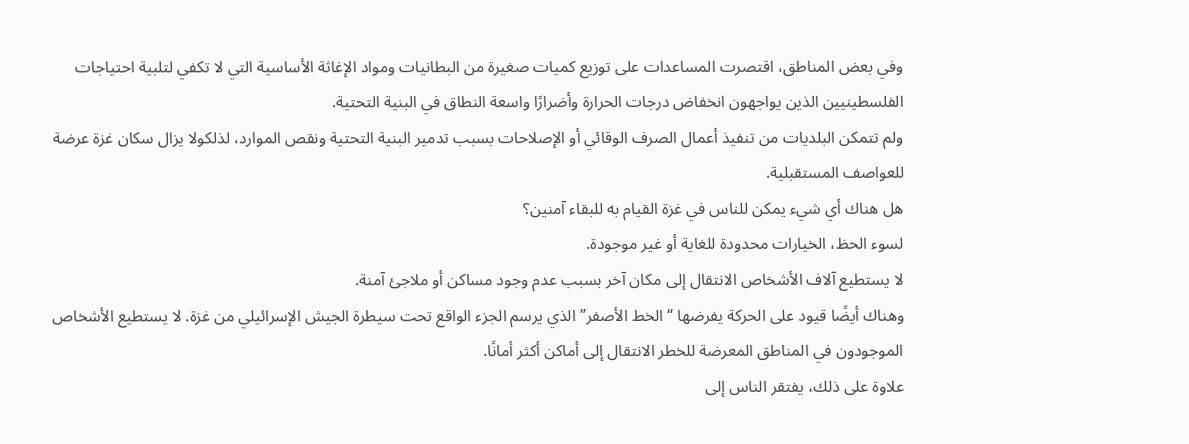وفي بعض المناطق، اقتصرت المساعدات على توزيع كميات صغيرة من البطانيات ومواد الإغاثة الأساسية التي لا تكفي لتلبية احتياجات الفلسطينيين الذين يواجهون انخفاض درجات الحرارة وأضرارًا واسعة النطاق في البنية التحتية.
ولم تتمكن البلديات من تنفيذ أعمال الصرف الوقائي أو الإصلاحات بسبب تدمير البنية التحتية ونقص الموارد، لذلكولا يزال سكان غزة عرضة للعواصف المستقبلية.
هل هناك أي شيء يمكن للناس في غزة القيام به للبقاء آمنين؟
لسوء الحظ، الخيارات محدودة للغاية أو غير موجودة.
لا يستطيع آلاف الأشخاص الانتقال إلى مكان آخر بسبب عدم وجود مساكن أو ملاجئ آمنة.
وهناك أيضًا قيود على الحركة يفرضها “الخط الأصفر” الذي يرسم الجزء الواقع تحت سيطرة الجيش الإسرائيلي من غزة. لا يستطيع الأشخاص الموجودون في المناطق المعرضة للخطر الانتقال إلى أماكن أكثر أمانًا.
علاوة على ذلك، يفتقر الناس إلى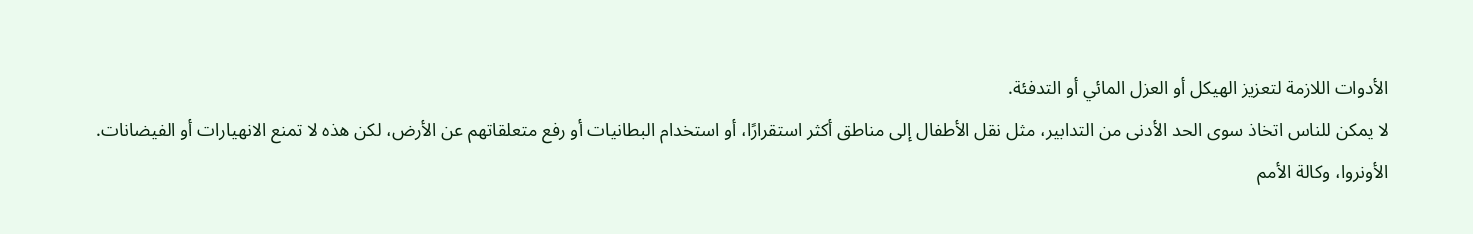الأدوات اللازمة لتعزيز الهيكل أو العزل المائي أو التدفئة.
لا يمكن للناس اتخاذ سوى الحد الأدنى من التدابير، مثل نقل الأطفال إلى مناطق أكثر استقرارًا، أو استخدام البطانيات أو رفع متعلقاتهم عن الأرض، لكن هذه لا تمنع الانهيارات أو الفيضانات.
الأونروا، وكالة الأمم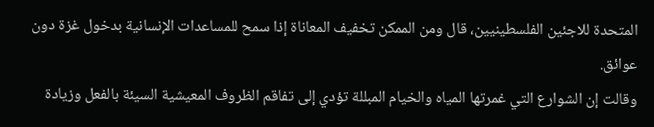المتحدة للاجئين الفلسطينيين، قال ومن الممكن تخفيف المعاناة إذا سمح للمساعدات الإنسانية بدخول غزة دون عوائق.
وقالت إن الشوارع التي غمرتها المياه والخيام المبللة تؤدي إلى تفاقم الظروف المعيشية السيئة بالفعل وزيادة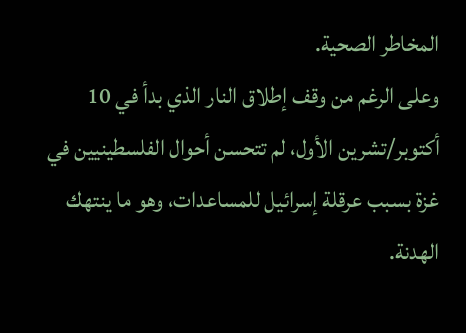المخاطر الصحية.
وعلى الرغم من وقف إطلاق النار الذي بدأ في 10 أكتوبر/تشرين الأول، لم تتحسن أحوال الفلسطينيين في غزة بسبب عرقلة إسرائيل للمساعدات، وهو ما ينتهك الهدنة.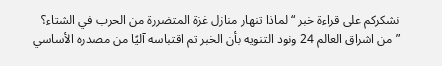نشكركم على قراءة خبر “لماذا تنهار منازل غزة المتضررة من الحرب في الشتاء؟
” من اشراق العالم 24 ونود التنويه بأن الخبر تم اقتباسه آليًا من مصدره الأساسي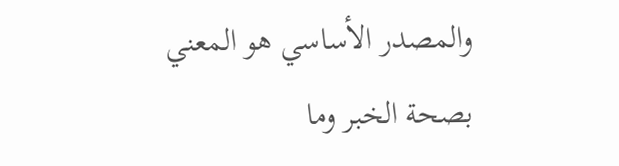والمصدر الأساسي هو المعني بصحة الخبر وما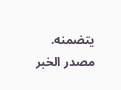يتضمنه.
مصدر الخبر